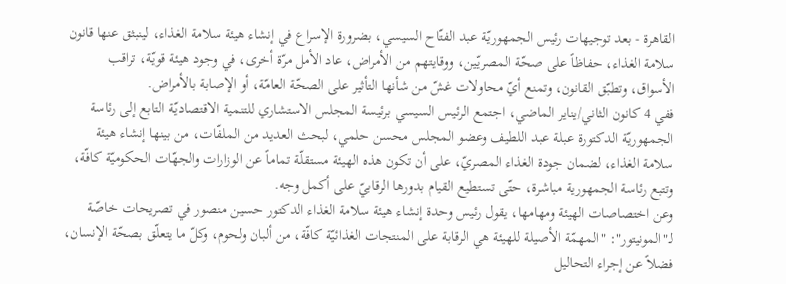القاهرة - بعد توجيهات رئيس الجمهوريّة عبد الفتّاح السيسي، بضرورة الإسراع في إنشاء هيئة سلامة الغذاء، لينبثق عنها قانون سلامة الغذاء، حفاظاً على صحّة المصريّين، ووقايتهم من الأمراض، عاد الأمل مرّة أخرى، في وجود هيئة قويّة، تراقب الأسواق، وتطبّق القانون، وتمنع أيّ محاولات غشّ من شأنها التأثير على الصحّة العامّة، أو الإصابة بالأمراض.
ففي 4 كانون الثاني/يناير الماضي، اجتمع الرئيس السيسي برئيسة المجلس الاستشاري للتنمية الاقتصاديّة التابع إلى رئاسة الجمهوريّة الدكتورة عبلة عبد اللطيف وعضو المجلس محسن حلمي، لبحث العديد من الملفّات، من بينها إنشاء هيئة سلامة الغذاء، لضمان جودة الغذاء المصريّ، على أن تكون هذه الهيئة مستقلّة تماماً عن الوزارات والجهّات الحكوميّة كافّة، وتتبع رئاسة الجمهورية مباشرة، حتّى تستطيع القيام بدورها الرقابيّ على أكمل وجه.
وعن اختصاصات الهيئة ومهامها، يقول رئيس وحدة إنشاء هيئة سلامة الغذاء الدكتور حسين منصور في تصريحات خاصّة لـ"المونيتور": "المهمّة الأصيلة للهيئة هي الرقابة على المنتجات الغذائيّة كافّة، من ألبان ولحوم، وكلّ ما يتعلّق بصحّة الإنسان، فضلاً عن إجراء التحاليل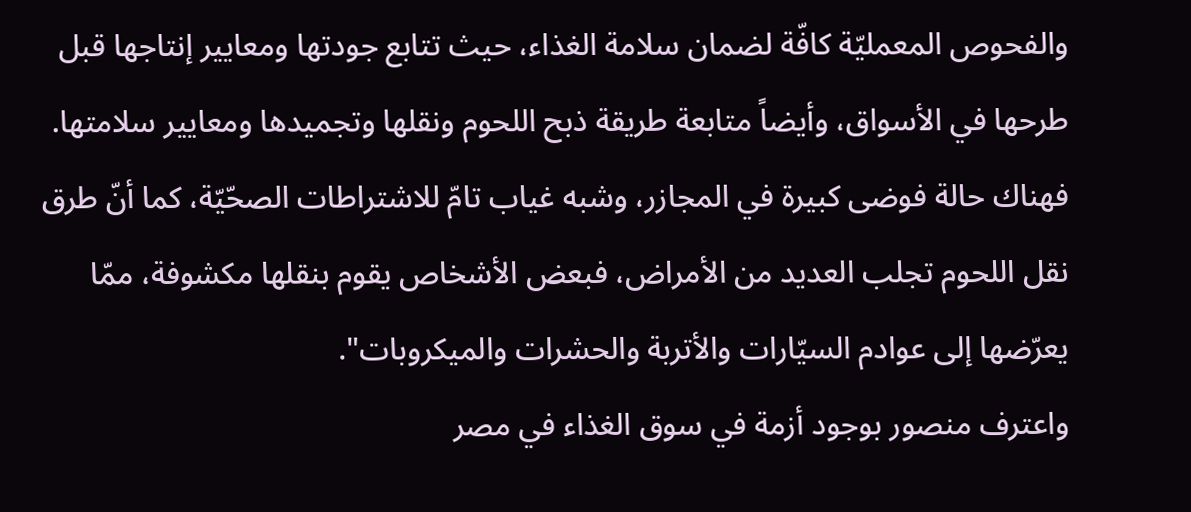والفحوص المعمليّة كافّة لضمان سلامة الغذاء، حيث تتابع جودتها ومعايير إنتاجها قبل طرحها في الأسواق، وأيضاً متابعة طريقة ذبح اللحوم ونقلها وتجميدها ومعايير سلامتها. فهناك حالة فوضى كبيرة في المجازر، وشبه غياب تامّ للاشتراطات الصحّيّة، كما أنّ طرق نقل اللحوم تجلب العديد من الأمراض، فبعض الأشخاص يقوم بنقلها مكشوفة، ممّا يعرّضها إلى عوادم السيّارات والأتربة والحشرات والميكروبات".
واعترف منصور بوجود أزمة في سوق الغذاء في مصر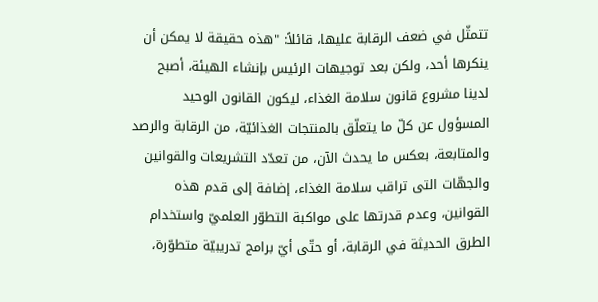تتمثّل في ضعف الرقابة عليها، قائلاً: "هذه حقيقة لا يمكن أن ينكرها أحد، ولكن بعد توجيهات الرئيس بإنشاء الهيئة، أصبح لدينا مشروع قانون سلامة الغذاء، ليكون القانون الوحيد المسؤول عن كلّ ما يتعلّق بالمنتجات الغذائيّة، من الرقابة والرصد والمتابعة، بعكس ما يحدث الآن، من تعدّد التشريعات والقوانين والجهّات التى تراقب سلامة الغذاء، إضافة إلى قدم هذه القوانين، وعدم قدرتها على مواكبة التطوّر العلميّ واستخدام الطرق الحديثة في الرقابة، أو حتّى أيّ برامج تدريبيّة متطوّرة،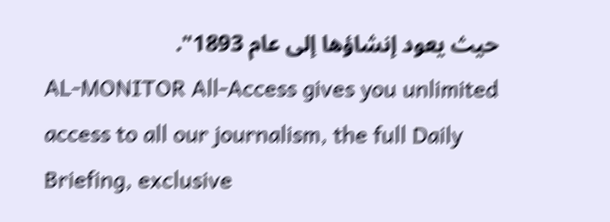حيث يعود إنشاؤها إلى عام 1893".
AL-MONITOR All-Access gives you unlimited access to all our journalism, the full Daily Briefing, exclusive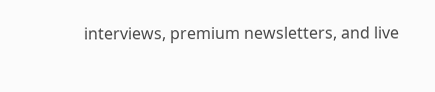interviews, premium newsletters, and live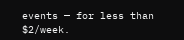events — for less than $2/week.